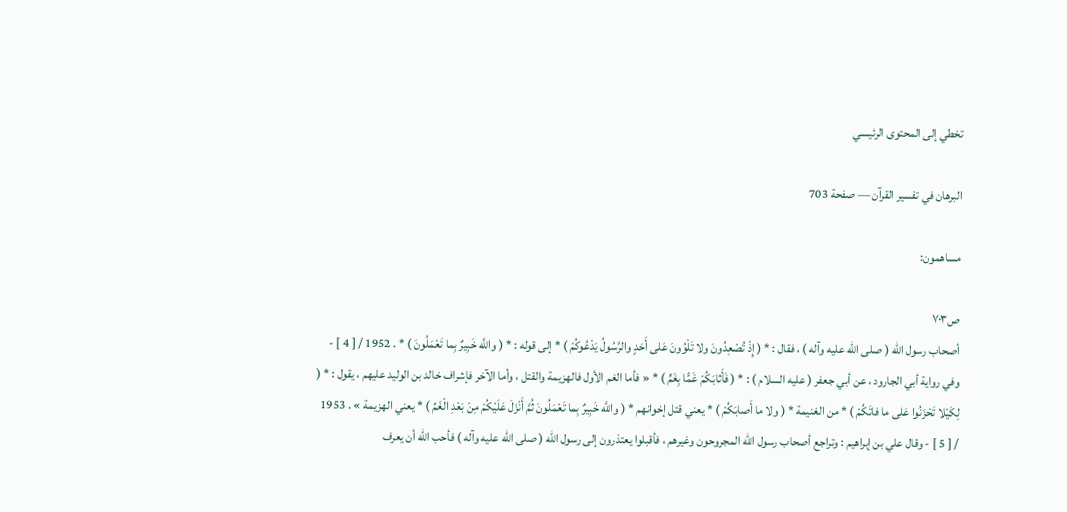تخطي إلى المحتوى الرئيسي

البرهان في تفسير القرآن — صفحة 703

مساهمون:

ص٧٠٣
أصحاب رسول الله ( صلى الله عليه وآله ) ، فقال : * ( إِذْ تُصْعِدُونَ ولا تَلْوُونَ عَلى أَحَدٍ والرَّسُولُ يَدْعُوكُمْ ) * إلى قوله : * ( واللَّه خَبِيرٌ بِما تَعْمَلُونَ ) * . 1952 / [ 4 ] - وفي رواية أبي الجارود ، عن أبي جعفر ( عليه السلام ) : * ( فَأَثابَكُمْ غَمًّا بِغَمٍّ ) * « فأما الغم الأول فالهزيمة والقتل ، وأما الآخر فإشراف خالد بن الوليد عليهم ، يقول : * ( لِكَيْلا تَحْزَنُوا عَلى ما فاتَكُمْ ) * من الغنيمة * ( ولا ما أَصابَكُمْ ) * يعني قتل إخوانهم * ( واللَّه خَبِيرٌ بِما تَعْمَلُونَ ثُمَّ أَنْزَلَ عَلَيْكُمْ مِنْ بَعْدِ الْغَمِّ ) * يعني الهزيمة » . 1953 / [ 5 ] - وقال علي بن إبراهيم : وتراجع أصحاب رسول الله المجروحون وغيرهم ، فأقبلوا يعتذرون إلى رسول الله ( صلى الله عليه وآله ) فأحب الله أن يعرف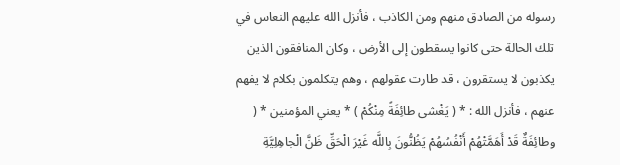رسوله من الصادق منهم ومن الكاذب ، فأنزل الله عليهم النعاس في تلك الحالة حتى كانوا يسقطون إلى الأرض ، وكان المنافقون الذين يكذبون لا يستقرون ، قد طارت عقولهم ، وهم يتكلمون بكلام لا يفهم عنهم ، فأنزل الله : * ( يَغْشى طائِفَةً مِنْكُمْ ) * يعني المؤمنين * ( وطائِفَةٌ قَدْ أَهَمَّتْهُمْ أَنْفُسُهُمْ يَظُنُّونَ بِاللَّه غَيْرَ الْحَقِّ ظَنَّ الْجاهِلِيَّةِ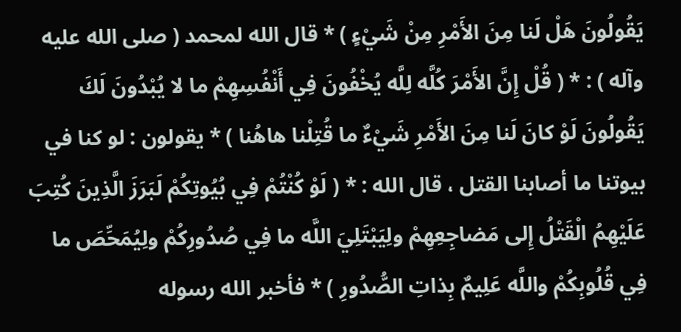يَقُولُونَ هَلْ لَنا مِنَ الأَمْرِ مِنْ شَيْءٍ ) * قال الله لمحمد ( صلى الله عليه وآله ) : * ( قُلْ إِنَّ الأَمْرَ كُلَّه لِلَّه يُخْفُونَ فِي أَنْفُسِهِمْ ما لا يُبْدُونَ لَكَ يَقُولُونَ لَوْ كانَ لَنا مِنَ الأَمْرِ شَيْءٌ ما قُتِلْنا هاهُنا ) * يقولون : لو كنا في بيوتنا ما أصابنا القتل ، قال الله : * ( لَوْ كُنْتُمْ فِي بُيُوتِكُمْ لَبَرَزَ الَّذِينَ كُتِبَ عَلَيْهِمُ الْقَتْلُ إِلى مَضاجِعِهِمْ ولِيَبْتَلِيَ اللَّه ما فِي صُدُورِكُمْ ولِيُمَحِّصَ ما فِي قُلُوبِكُمْ واللَّه عَلِيمٌ بِذاتِ الصُّدُورِ ) * فأخبر الله رسوله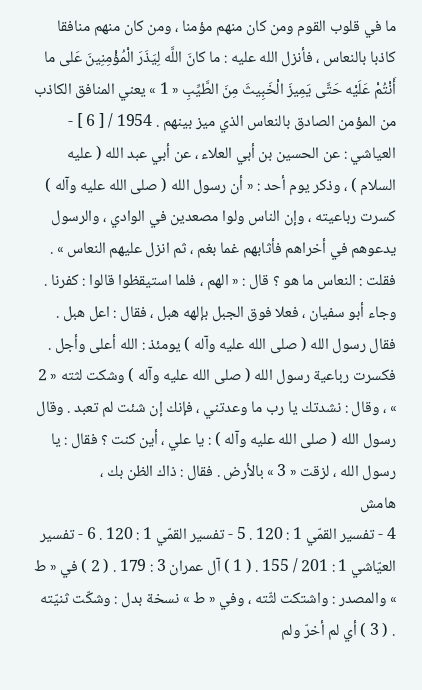ما في قلوب القوم ومن كان منهم مؤمنا ، ومن كان منهم منافقا كاذبا بالنعاس ، فأنزل الله عليه : ما كانَ اللَّه لِيَذَرَ الْمُؤْمِنِينَ عَلى ما أَنْتُمْ عَلَيْه حَتَّى يَمِيزَ الْخَبِيثَ مِنَ الطَّيِّبِ « 1 » يعني المنافق الكاذب من المؤمن الصادق بالنعاس الذي ميز بينهم . 1954 / [ 6 ] - العياشي : عن الحسين بن أبي العلاء ، عن أبي عبد الله ( عليه السلام ) ، وذكر يوم أحد : « أن رسول الله ( صلى الله عليه وآله ) كسرت رباعيته ، وإن الناس ولوا مصعدين في الوادي ، والرسول يدعوهم في أخراهم فأثابهم غما بغم ، ثم انزل عليهم النعاس » . فقلت : النعاس ما هو ؟ قال : « الهم ، فلما استيقظوا قالوا : كفرنا . وجاء أبو سفيان ، فعلا فوق الجبل بإلهه هبل ، فقال : اعل هبل . فقال رسول الله ( صلى الله عليه وآله ) يومئذ : الله أعلى وأجل . فكسرت رباعية رسول الله ( صلى الله عليه وآله ) وشكت لثته « 2 » ، وقال : نشدتك يا رب ما وعدتني ، فإنك إن شئت لم تعبد . وقال رسول الله ( صلى الله عليه وآله ) : يا علي ، أين كنت ؟ فقال : يا رسول الله ، لزقت « 3 » بالأرض . فقال : ذاك الظن بك ،
هامش
4 - تفسير القمّي 1 : 120 . 5 - تفسير القمّي 1 : 120 . 6 - تفسير العيّاشي 1 : 201 / 155 . ( 1 ) آل عمران 3 : 179 . ( 2 ) في « ط » والمصدر : واشتكت لثّته ، وفي « ط » نسخة بدل : وشكّت ثنيّته . ( 3 ) أي لم أخرّ ولم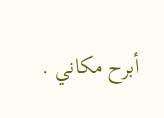أبرح مكاني .